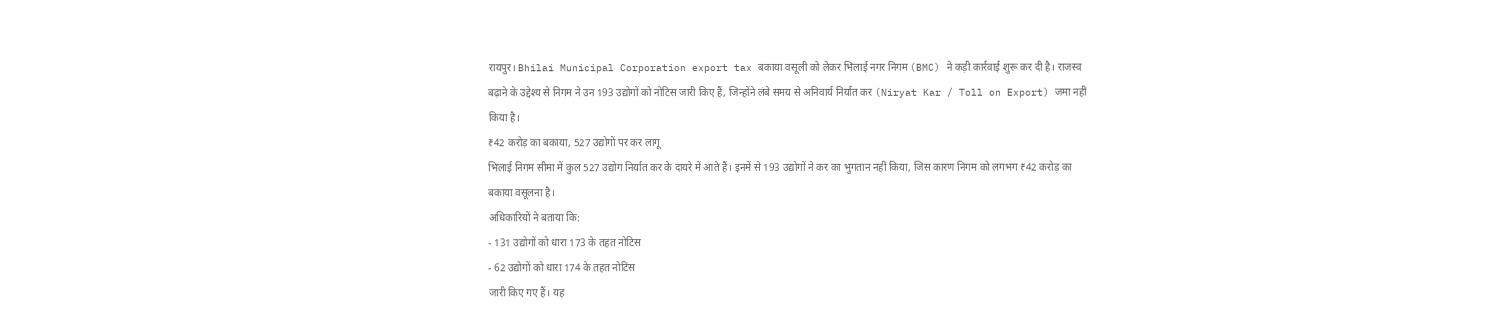रायपुर। Bhilai Municipal Corporation export tax बकाया वसूली को लेकर भिलाई नगर निगम (BMC) ने कड़ी कार्रवाई शुरू कर दी है। राजस्व बढ़ाने के उद्देश्य से निगम ने उन 193 उद्योगों को नोटिस जारी किए हैं, जिन्होंने लंबे समय से अनिवार्य निर्यात कर (Niryat Kar / Toll on Export) जमा नहीं किया है।
₹42 करोड़ का बकाया, 527 उद्योगों पर कर लागू
भिलाई निगम सीमा में कुल 527 उद्योग निर्यात कर के दायरे में आते हैं। इनमें से 193 उद्योगों ने कर का भुगतान नहीं किया, जिस कारण निगम को लगभग ₹42 करोड़ का बकाया वसूलना है।
अधिकारियों ने बताया कि:
- 131 उद्योगों को धारा 173 के तहत नोटिस
- 62 उद्योगों को धारा 174 के तहत नोटिस
जारी किए गए हैं। यह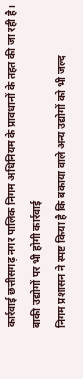कार्रवाई छत्तीसगढ़ नगर पालिक निगम अधिनियम के प्रावधानों के तहत की जा रही है।
बाकी उद्योगों पर भी होगी कार्रवाई
निगम प्रशासन ने स्पष्ट किया है कि बकाया वाले अन्य उद्योगों को भी जल्द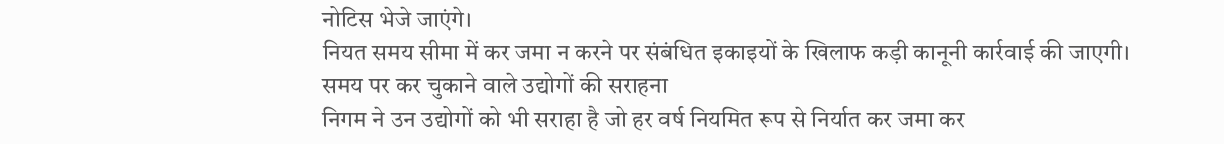नोटिस भेजे जाएंगे।
नियत समय सीमा में कर जमा न करने पर संबंधित इकाइयों के खिलाफ कड़ी कानूनी कार्रवाई की जाएगी।
समय पर कर चुकाने वाले उद्योगों की सराहना
निगम ने उन उद्योगों को भी सराहा है जो हर वर्ष नियमित रूप से निर्यात कर जमा कर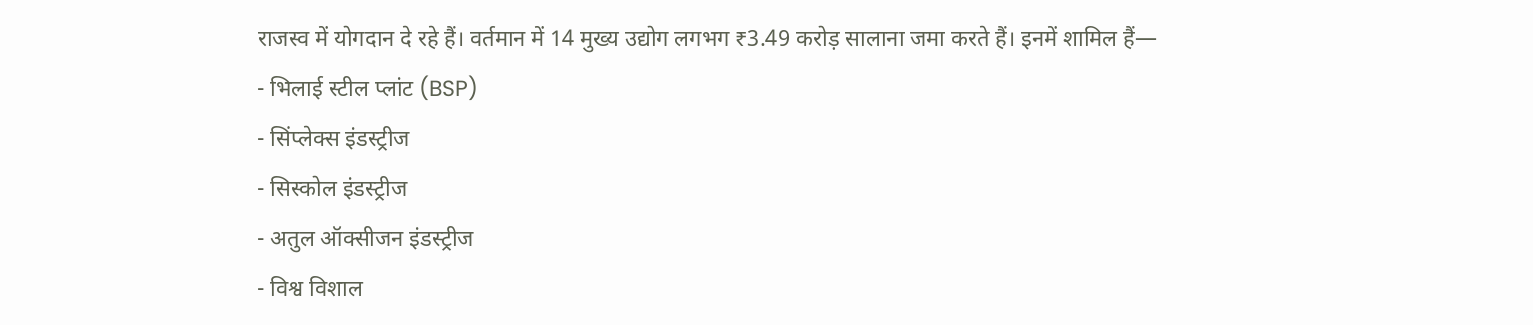राजस्व में योगदान दे रहे हैं। वर्तमान में 14 मुख्य उद्योग लगभग ₹3.49 करोड़ सालाना जमा करते हैं। इनमें शामिल हैं—
- भिलाई स्टील प्लांट (BSP)
- सिंप्लेक्स इंडस्ट्रीज
- सिस्कोल इंडस्ट्रीज
- अतुल ऑक्सीजन इंडस्ट्रीज
- विश्व विशाल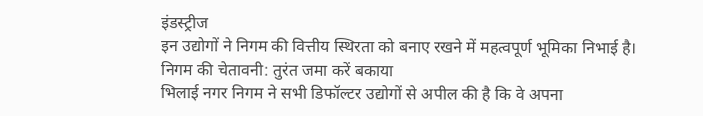इंडस्ट्रीज
इन उद्योगों ने निगम की वित्तीय स्थिरता को बनाए रखने में महत्वपूर्ण भूमिका निभाई है।
निगम की चेतावनी: तुरंत जमा करें बकाया
भिलाई नगर निगम ने सभी डिफॉल्टर उद्योगों से अपील की है कि वे अपना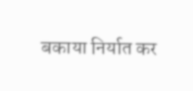बकाया निर्यात कर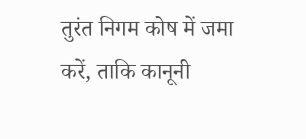तुरंत निगम कोष में जमा करें, ताकि कानूनी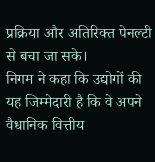प्रक्रिया और अतिरिक्त पेनल्टी से बचा जा सके।
निगम ने कहा कि उद्योगों की यह जिम्मेदारी है कि वे अपने वैधानिक वित्तीय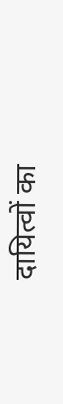दायित्वों का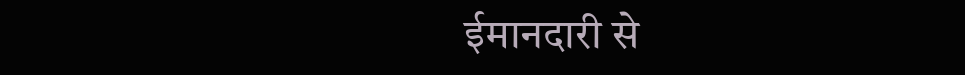ईमानदारी से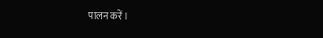पालन करें।